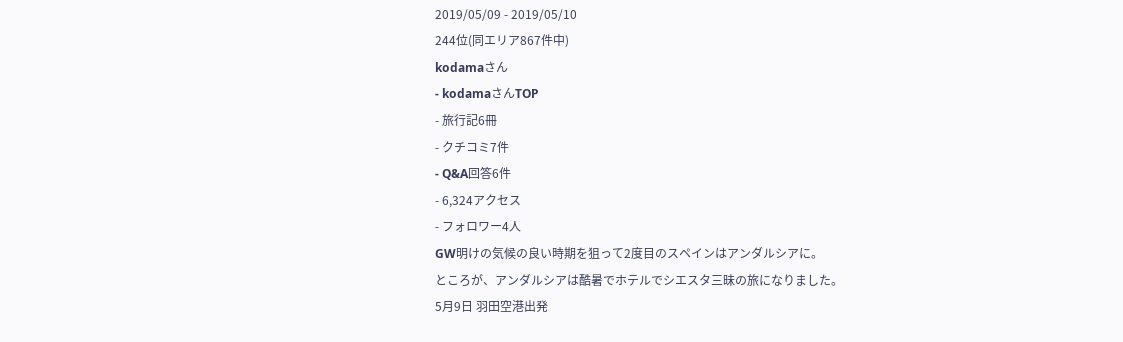2019/05/09 - 2019/05/10
244位(同エリア867件中)
kodamaさん
- kodamaさんTOP
- 旅行記6冊
- クチコミ7件
- Q&A回答6件
- 6,324アクセス
- フォロワー4人
GW明けの気候の良い時期を狙って2度目のスペインはアンダルシアに。
ところが、アンダルシアは酷暑でホテルでシエスタ三昧の旅になりました。
5月9日 羽田空港出発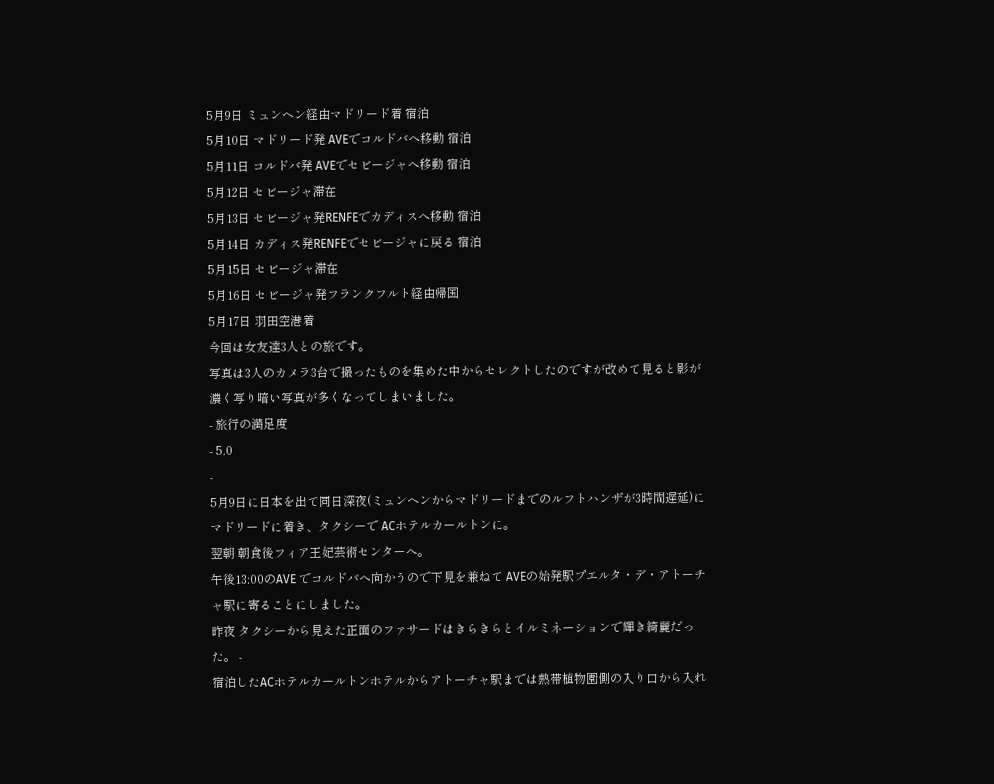5月9日 ミュンヘン経由マドリード着 宿泊
5月10日 マドリード発 AVEでコルドバへ移動 宿泊
5月11日 コルドバ発 AVEでセビージャへ移動 宿泊
5月12日 セビージャ滞在
5月13日 セビージャ発RENFEでカディスへ移動 宿泊
5月14日 カディス発RENFEでセビージャに戻る 宿泊
5月15日 セビージャ滞在
5月16日 セビージャ発フランクフルト経由帰国
5月17日 羽田空港着
今回は女友達3人との旅です。
写真は3人のカメラ3台で撮ったものを集めた中からセレクトしたのですが改めて見ると影が濃く写り暗い写真が多くなってしまいました。
- 旅行の満足度
- 5.0
-
5月9日に日本を出て同日深夜(ミュンヘンからマドリードまでのルフトハンザが3時間遅延)にマドリードに着き、タクシーで ACホテルカールトンに。
翌朝 朝食後フィア王妃芸術センターへ。
午後13:00のAVE でコルドバへ向かうので下見を兼ねて AVEの始発駅プエルタ・デ・アトーチャ駅に寄ることにしました。
昨夜 タクシーから見えた正面のファサードはきらきらとイルミネーションで輝き綺麗だった。 -
宿泊したACホテルカールトンホテルからアトーチャ駅までは熱帯植物園側の入り口から入れ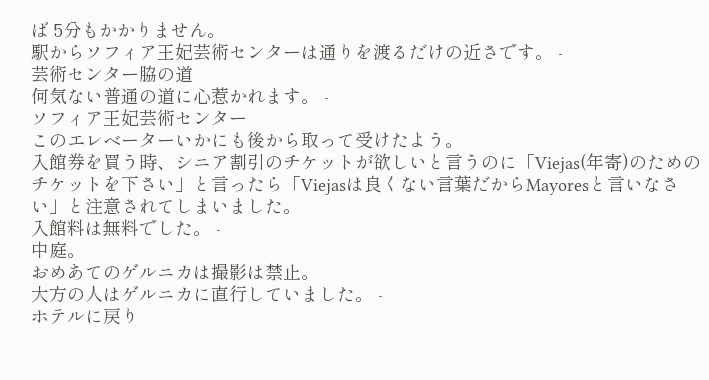ば 5分もかかりません。
駅からソフィア王妃芸術センターは通りを渡るだけの近さです。 -
芸術センター脇の道
何気ない普通の道に心惹かれます。 -
ソフィア王妃芸術センター
このエレベーターいかにも後から取って受けたよう。
入館券を買う時、シニア割引のチケットが欲しいと言うのに「Viejas(年寄)のためのチケットを下さい」と言ったら「Viejasは良くない言葉だからMayoresと言いなさい」と注意されてしまいました。
入館料は無料でした。 -
中庭。
おめあてのゲルニカは撮影は禁止。
大方の人はゲルニカに直行していました。 -
ホテルに戻り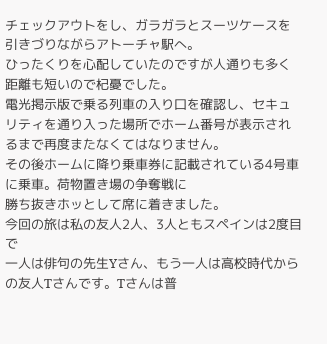チェックアウトをし、ガラガラとスーツケースを引きづりながらアトーチャ駅へ。
ひったくりを心配していたのですが人通りも多く距離も短いので杞憂でした。
電光掲示版で乗る列車の入り口を確認し、セキュリティを通り入った場所でホーム番号が表示されるまで再度またなくてはなりません。
その後ホームに降り乗車券に記載されている4号車に乗車。荷物置き場の争奪戦に
勝ち抜きホッとして席に着きました。
今回の旅は私の友人2人、3人ともスペインは2度目で
一人は俳句の先生Yさん、もう一人は高校時代からの友人Tさんです。Tさんは普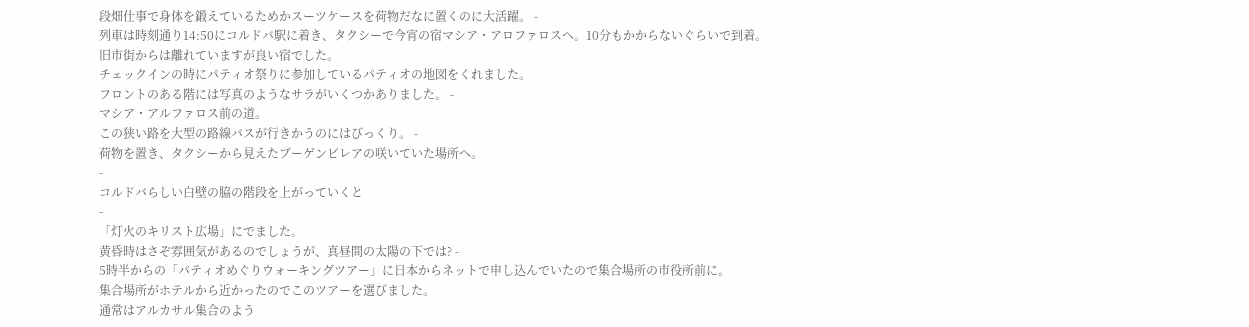段畑仕事で身体を鍛えているためかスーツケースを荷物だなに置くのに大活躍。 -
列車は時刻通り14:50にコルドバ駅に着き、タクシーで今宵の宿マシア・アロファロスへ。10分もかからないぐらいで到着。
旧市街からは離れていますが良い宿でした。
チェックインの時にパティオ祭りに参加しているパティオの地図をくれました。
フロントのある階には写真のようなサラがいくつかありました。 -
マシア・アルファロス前の道。
この狭い路を大型の路線バスが行きかうのにはびっくり。 -
荷物を置き、タクシーから見えたブーゲンビレアの咲いていた場所へ。
-
コルドバらしい白壁の脇の階段を上がっていくと
-
「灯火のキリスト広場」にでました。
黄昏時はさぞ雰囲気があるのでしょうが、真昼間の太陽の下では? -
5時半からの「パティオめぐりウォーキングツアー」に日本からネットで申し込んでいたので集合場所の市役所前に。
集合場所がホテルから近かったのでこのツアーを選びました。
通常はアルカサル集合のよう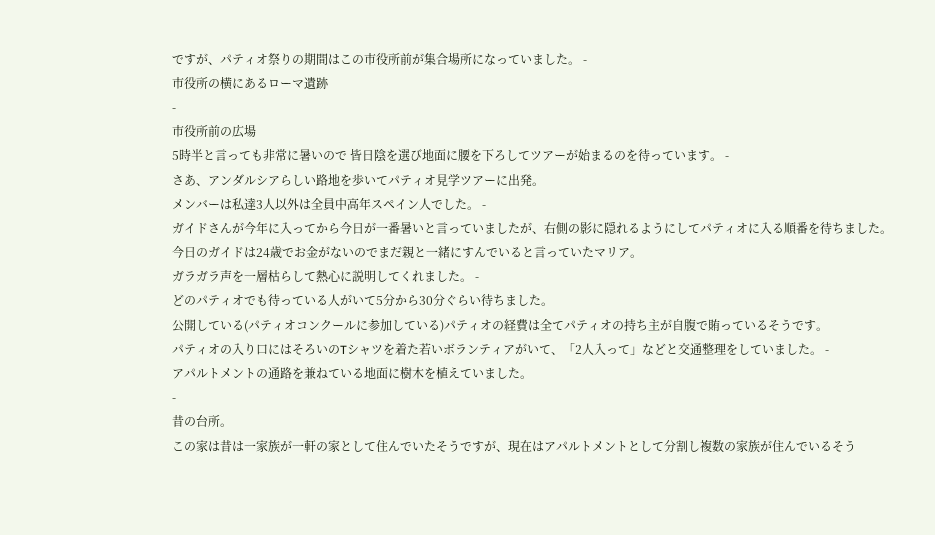ですが、パティオ祭りの期間はこの市役所前が集合場所になっていました。 -
市役所の横にあるローマ遺跡
-
市役所前の広場
5時半と言っても非常に暑いので 皆日陰を選び地面に腰を下ろしてツアーが始まるのを待っています。 -
さあ、アンダルシアらしい路地を歩いてパティオ見学ツアーに出発。
メンバーは私達3人以外は全員中高年スペイン人でした。 -
ガイドさんが今年に入ってから今日が一番暑いと言っていましたが、右側の影に隠れるようにしてパティオに入る順番を待ちました。
今日のガイドは24歳でお金がないのでまだ親と一緒にすんでいると言っていたマリア。
ガラガラ声を一層枯らして熱心に説明してくれました。 -
どのパティオでも待っている人がいて5分から30分ぐらい待ちました。
公開している(パティオコンクールに参加している)パティオの経費は全てパティオの持ち主が自腹で賄っているそうです。
パティオの入り口にはそろいのTシャツを着た若いボランティアがいて、「2人入って」などと交通整理をしていました。 -
アパルトメントの通路を兼ねている地面に樹木を植えていました。
-
昔の台所。
この家は昔は一家族が一軒の家として住んでいたそうですが、現在はアパルトメントとして分割し複数の家族が住んでいるそう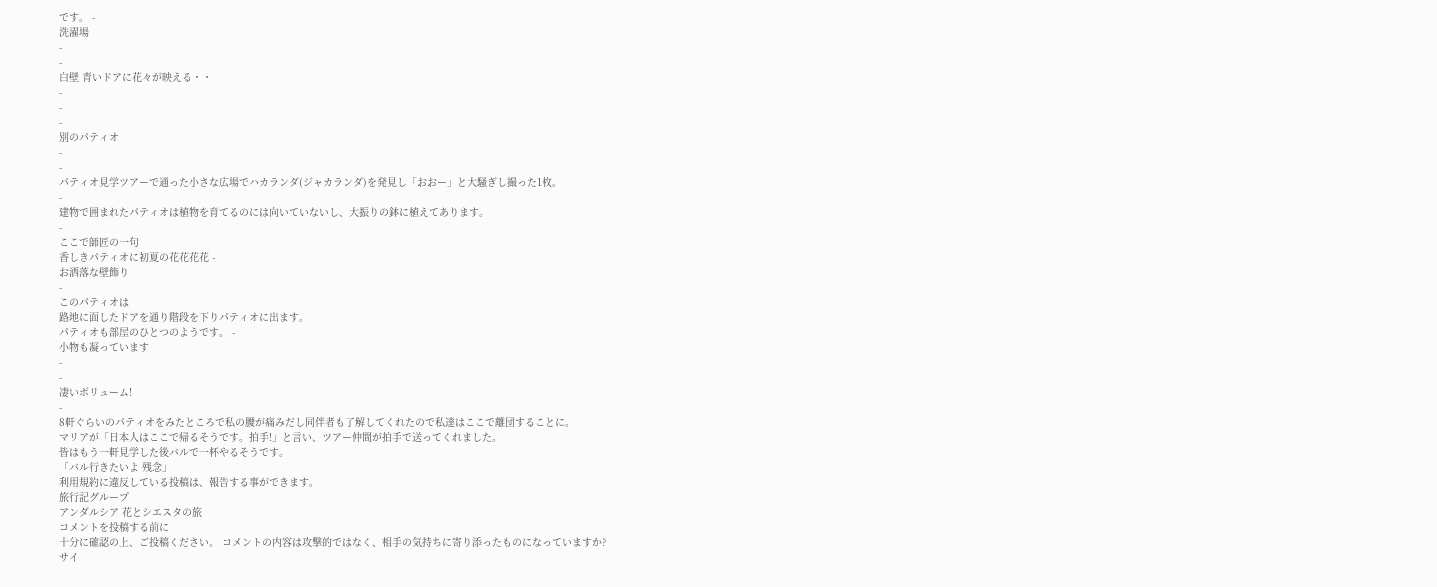です。 -
洗濯場
-
-
白壁 青いドアに花々が映える・・
-
-
-
別のパティオ
-
-
パティオ見学ツアーで通った小さな広場でハカランダ(ジャカランダ)を発見し「おおー」と大騒ぎし撮った1枚。
-
建物で囲まれたパティオは植物を育てるのには向いていないし、大振りの鉢に植えてあります。
-
ここで師匠の一句
香しきパティオに初夏の花花花花 -
お洒落な壁飾り
-
このパティオは
路地に面したドアを通り階段を下りパティオに出ます。
パティオも部屋のひとつのようです。 -
小物も凝っています
-
-
凄いボリューム!
-
8軒ぐらいのパティオをみたところで私の腰が痛みだし同伴者も了解してくれたので私達はここで離団することに。
マリアが「日本人はここで帰るそうです。拍手!」と言い、ツアー仲間が拍手で送ってくれました。
皆はもう一軒見学した後バルで一杯やるそうです。
「バル行きたいよ 残念」
利用規約に違反している投稿は、報告する事ができます。
旅行記グループ
アンダルシア 花とシエスタの旅
コメントを投稿する前に
十分に確認の上、ご投稿ください。 コメントの内容は攻撃的ではなく、相手の気持ちに寄り添ったものになっていますか?
サイ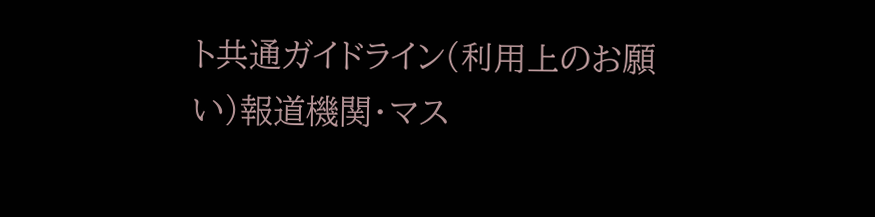ト共通ガイドライン(利用上のお願い)報道機関・マス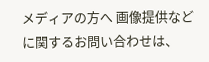メディアの方へ 画像提供などに関するお問い合わせは、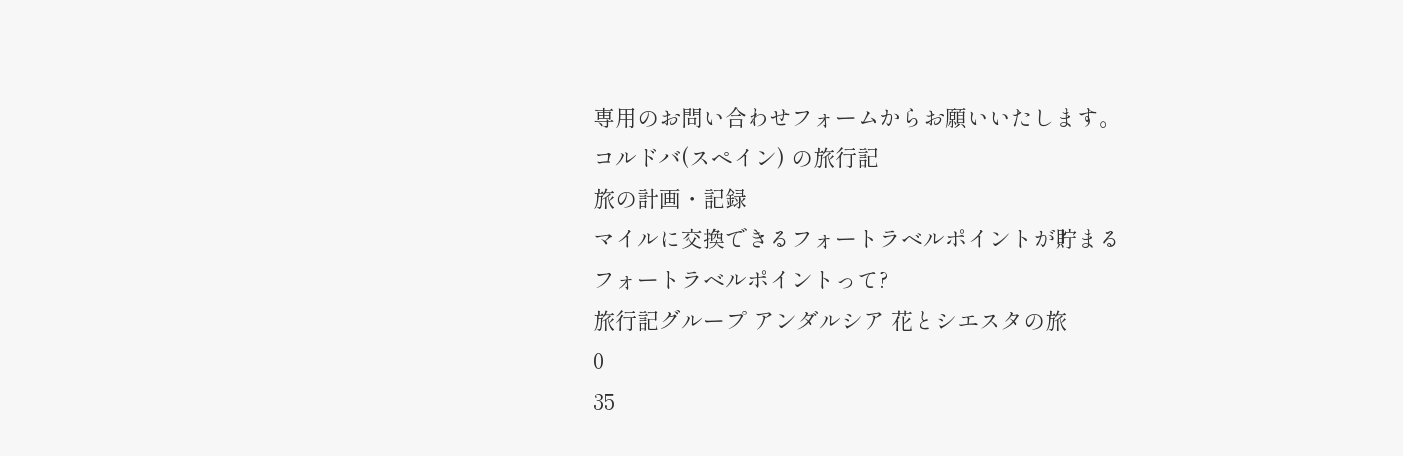専用のお問い合わせフォームからお願いいたします。
コルドバ(スペイン) の旅行記
旅の計画・記録
マイルに交換できるフォートラベルポイントが貯まる
フォートラベルポイントって?
旅行記グループ アンダルシア 花とシエスタの旅
0
35